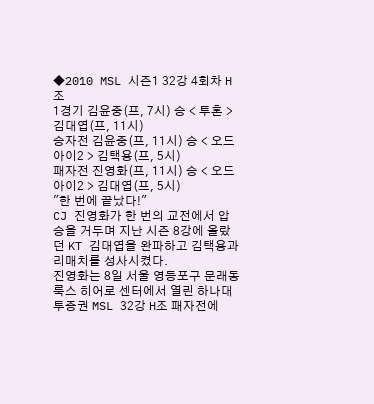◆2010 MSL 시즌1 32강 4회차 H조
1경기 김윤중(프, 7시) 승 < 투혼 > 김대엽(프, 11시)
승자전 김윤중(프, 11시) 승 < 오드아이2 > 김택용(프, 5시)
패자전 진영화(프, 11시) 승 < 오드아이2 > 김대엽(프, 5시)
"한 번에 끝났다!"
CJ 진영화가 한 번의 교전에서 압승을 거두며 지난 시즌 8강에 올랐던 KT 김대엽을 완파하고 김택용과 리매치를 성사시켰다.
진영화는 8일 서울 영등포구 문래동 룩스 히어로 센터에서 열린 하나대투증권 MSL 32강 H조 패자전에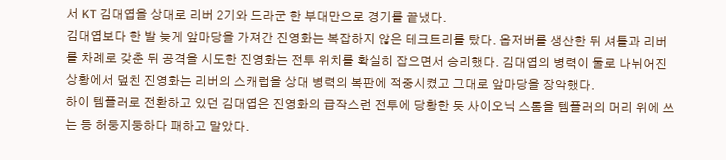서 KT 김대엽을 상대로 리버 2기와 드라군 한 부대만으로 경기를 끝냈다.
김대엽보다 한 발 늦게 앞마당을 가져간 진영화는 복잡하지 않은 테크트리를 탔다. 옵저버를 생산한 뒤 셔틀과 리버를 차례로 갖춘 뒤 공격을 시도한 진영화는 전투 위치를 확실히 잡으면서 승리했다. 김대엽의 병력이 둘로 나뉘어진 상황에서 덮친 진영화는 리버의 스캐럽을 상대 병력의 복판에 적중시켰고 그대로 앞마당을 장악했다.
하이 템플러로 전환하고 있던 김대엽은 진영화의 급작스런 전투에 당황한 듯 사이오닉 스톰을 템플러의 머리 위에 쓰는 등 허둥지둥하다 패하고 말았다.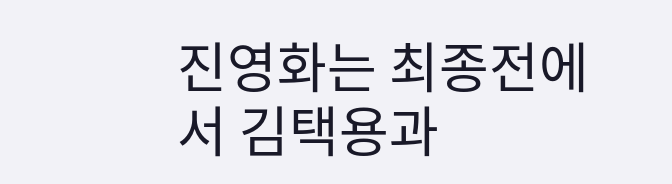진영화는 최종전에서 김택용과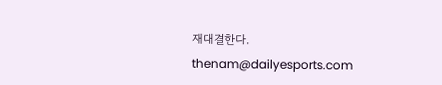재대결한다.
thenam@dailyesports.com